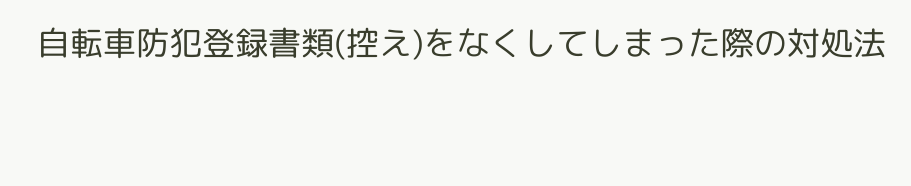自転車防犯登録書類(控え)をなくしてしまった際の対処法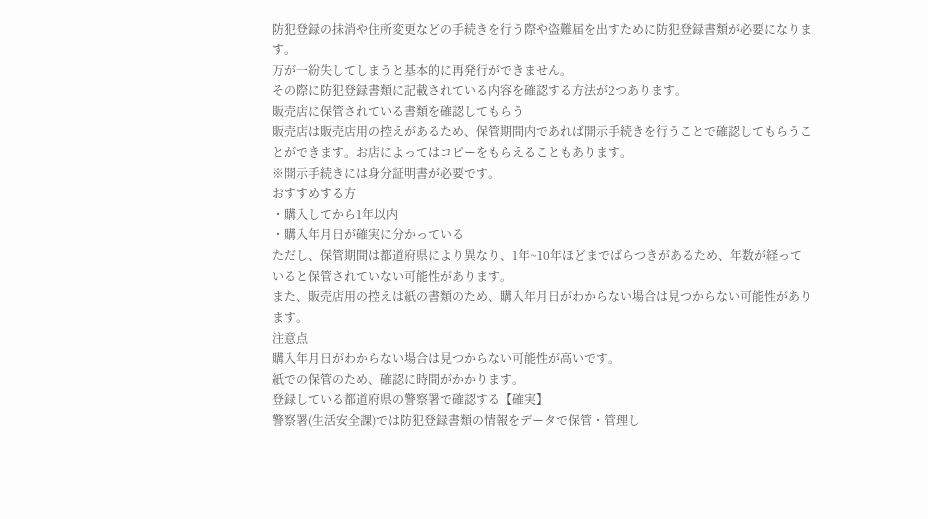防犯登録の抹消や住所変更などの手続きを行う際や盗難届を出すために防犯登録書類が必要になります。
万が一紛失してしまうと基本的に再発行ができません。
その際に防犯登録書類に記載されている内容を確認する方法が2つあります。
販売店に保管されている書類を確認してもらう
販売店は販売店用の控えがあるため、保管期間内であれば開示手続きを行うことで確認してもらうことができます。お店によってはコピーをもらえることもあります。
※開示手続きには身分証明書が必要です。
おすすめする方
・購入してから1年以内
・購入年月日が確実に分かっている
ただし、保管期間は都道府県により異なり、1年~10年ほどまでばらつきがあるため、年数が経っていると保管されていない可能性があります。
また、販売店用の控えは紙の書類のため、購入年月日がわからない場合は見つからない可能性があります。
注意点
購入年月日がわからない場合は見つからない可能性が高いです。
紙での保管のため、確認に時間がかかります。
登録している都道府県の警察署で確認する【確実】
警察署(生活安全課)では防犯登録書類の情報をデータで保管・管理し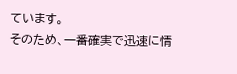ています。
そのため、一番確実で迅速に情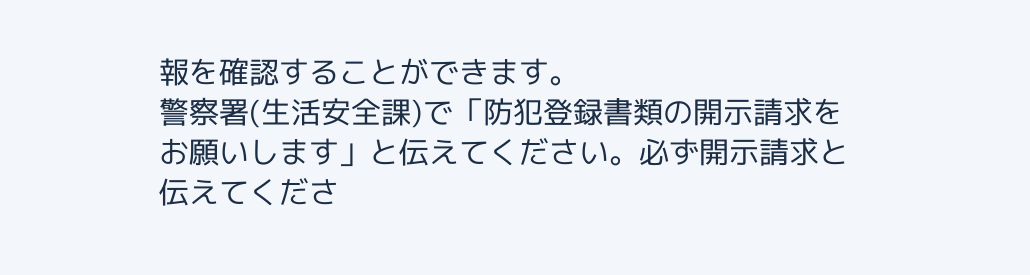報を確認することができます。
警察署(生活安全課)で「防犯登録書類の開示請求をお願いします」と伝えてください。必ず開示請求と伝えてくださ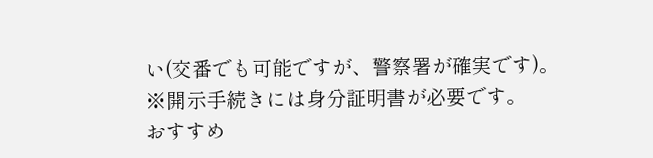い(交番でも可能ですが、警察署が確実です)。
※開示手続きには身分証明書が必要です。
おすすめ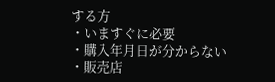する方
・いますぐに必要
・購入年月日が分からない
・販売店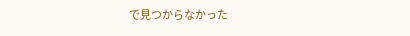で見つからなかった